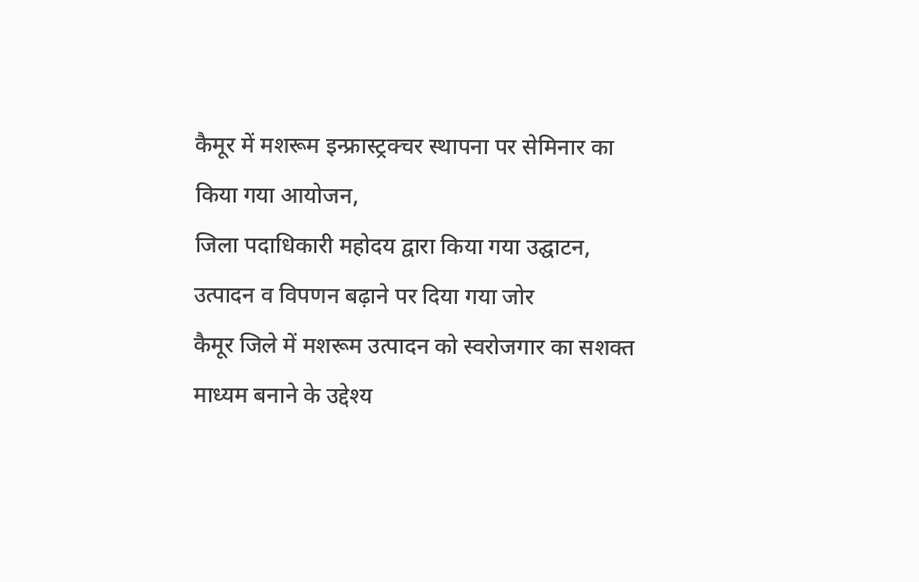कैमूर में मशरूम इन्फ्रास्ट्रक्चर स्थापना पर सेमिनार का किया गया आयोजन,
जिला पदाधिकारी महोदय द्वारा किया गया उद्घाटन, उत्पादन व विपणन बढ़ाने पर दिया गया जोर
कैमूर जिले में मशरूम उत्पादन को स्वरोजगार का सशक्त माध्यम बनाने के उद्देश्य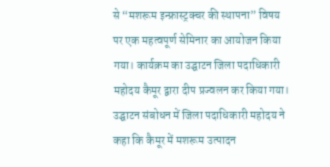से “मशरूम इन्फ्रास्ट्रक्चर की स्थापना” विषय पर एक महत्वपूर्ण सेमिनार का आयोजन किया गया। कार्यक्रम का उद्घाटन जिला पदाधिकारी महोदय कैमूर द्वारा दीप प्रज्वलन कर किया गया।
उद्घाटन संबोधन में जिला पदाधिकारी महोदय ने कहा कि कैमूर में मशरूम उत्पादन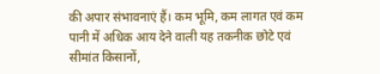की अपार संभावनाएं हैं। कम भूमि, कम लागत एवं कम पानी में अधिक आय देने वाली यह तकनीक छोटे एवं सीमांत किसानों,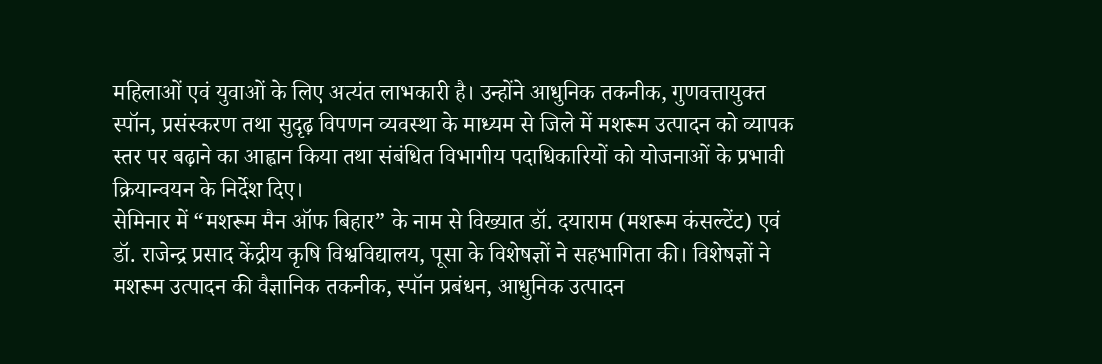महिलाओं एवं युवाओं के लिए अत्यंत लाभकारी है। उन्होंने आधुनिक तकनीक, गुणवत्तायुक्त स्पॉन, प्रसंस्करण तथा सुदृढ़ विपणन व्यवस्था के माध्यम से जिले में मशरूम उत्पादन को व्यापक स्तर पर बढ़ाने का आह्वान किया तथा संबंधित विभागीय पदाधिकारियों को योजनाओं के प्रभावी क्रियान्वयन के निर्देश दिए।
सेमिनार में “मशरूम मैन ऑफ बिहार” के नाम से विख्यात डॉ. दयाराम (मशरूम कंसल्टेंट) एवं डॉ. राजेन्द्र प्रसाद केंद्रीय कृषि विश्वविद्यालय, पूसा के विशेषज्ञों ने सहभागिता की। विशेषज्ञों ने मशरूम उत्पादन की वैज्ञानिक तकनीक, स्पॉन प्रबंधन, आधुनिक उत्पादन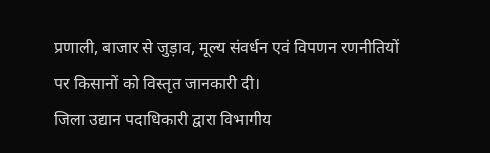प्रणाली, बाजार से जुड़ाव, मूल्य संवर्धन एवं विपणन रणनीतियों पर किसानों को विस्तृत जानकारी दी।
जिला उद्यान पदाधिकारी द्वारा विभागीय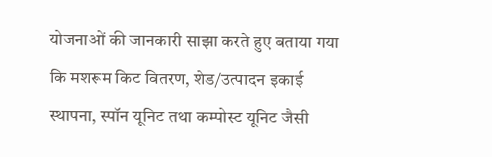योजनाओं की जानकारी साझा करते हुए बताया गया कि मशरूम किट वितरण, शेड/उत्पादन इकाई स्थापना, स्पॉन यूनिट तथा कम्पोस्ट यूनिट जैसी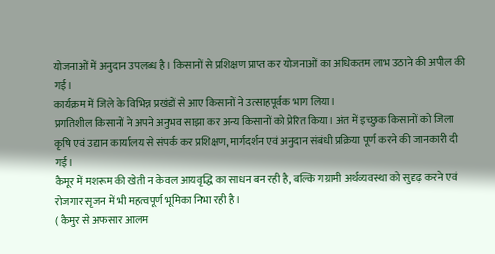योजनाओं में अनुदान उपलब्ध है। किसानों से प्रशिक्षण प्राप्त कर योजनाओं का अधिकतम लाभ उठाने की अपील की गई।
कार्यक्रम में जिले के विभिन्न प्रखंडों से आए किसानों ने उत्साहपूर्वक भाग लिया।
प्रगतिशील किसानों ने अपने अनुभव साझा कर अन्य किसानों को प्रेरित किया। अंत में इच्छुक किसानों को जिला कृषि एवं उद्यान कार्यालय से संपर्क कर प्रशिक्षण, मार्गदर्शन एवं अनुदान संबंधी प्रक्रिया पूर्ण करने की जानकारी दी गई।
कैमूर में मशरूम की खेती न केवल आयवृद्धि का साधन बन रही है, बल्कि गग्रामी अर्थव्यवस्था को सुदृढ़ करने एवं रोजगार सृजन में भी महत्वपूर्ण भूमिका निभा रही है।
( कैमुर से अफसार आलम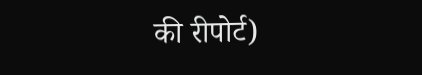की रीपोर्ट)